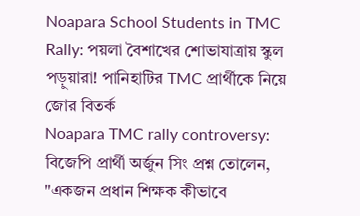Noapara School Students in TMC Rally: পয়লা বৈশাখের শোভাযাত্রায় স্কুল পড়ুয়ারা! পানিহাটির TMC প্রার্থীকে নিয়ে জোর বিতর্ক
Noapara TMC rally controversy: বিজেপি প্রার্থী অর্জুন সিং প্রশ্ন তোলেন, "একজন প্রধান শিক্ষক কীভাবে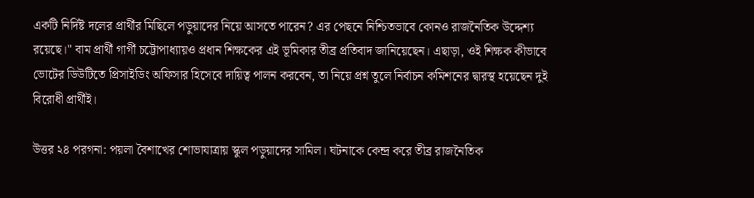একটি নির্দিষ্ট দলের প্রার্থীর মিছিলে পড়ুয়াদের নিয়ে আসতে পারেন? এর পেছনে নিশ্চিতভাবে কোনও রাজনৈতিক উদ্দেশ্য রয়েছে।" বাম প্রার্থী গার্গী চট্টোপাধ্যায়ও প্রধান শিক্ষকের এই ভূমিকার তীব্র প্রতিবাদ জানিয়েছেন। এছাড়া, ওই শিক্ষক কীভাবে ভোটের ডিউটিতে প্রিসাইডিং অফিসার হিসেবে দায়িত্ব পালন করবেন, তা নিয়ে প্রশ্ন তুলে নির্বাচন কমিশনের দ্বারস্থ হয়েছেন দুই বিরোধী প্রার্থীই।

উত্তর ২৪ পরগনা: পয়লা বৈশাখের শোভাযাত্রায় স্কুল পড়ুয়াদের সামিল। ঘটনাকে কেন্দ্র করে তীব্র রাজনৈতিক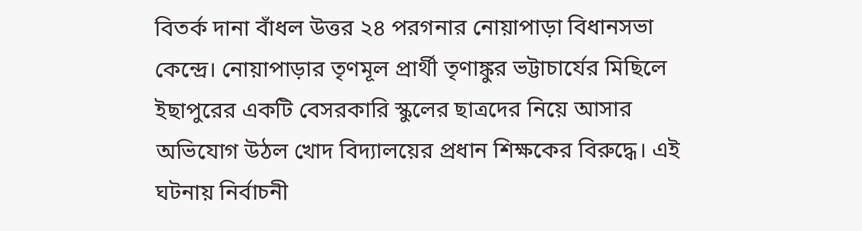বিতর্ক দানা বাঁধল উত্তর ২৪ পরগনার নোয়াপাড়া বিধানসভা কেন্দ্রে। নোয়াপাড়ার তৃণমূল প্রার্থী তৃণাঙ্কুর ভট্টাচার্যের মিছিলে ইছাপুরের একটি বেসরকারি স্কুলের ছাত্রদের নিয়ে আসার অভিযোগ উঠল খোদ বিদ্যালয়ের প্রধান শিক্ষকের বিরুদ্ধে। এই ঘটনায় নির্বাচনী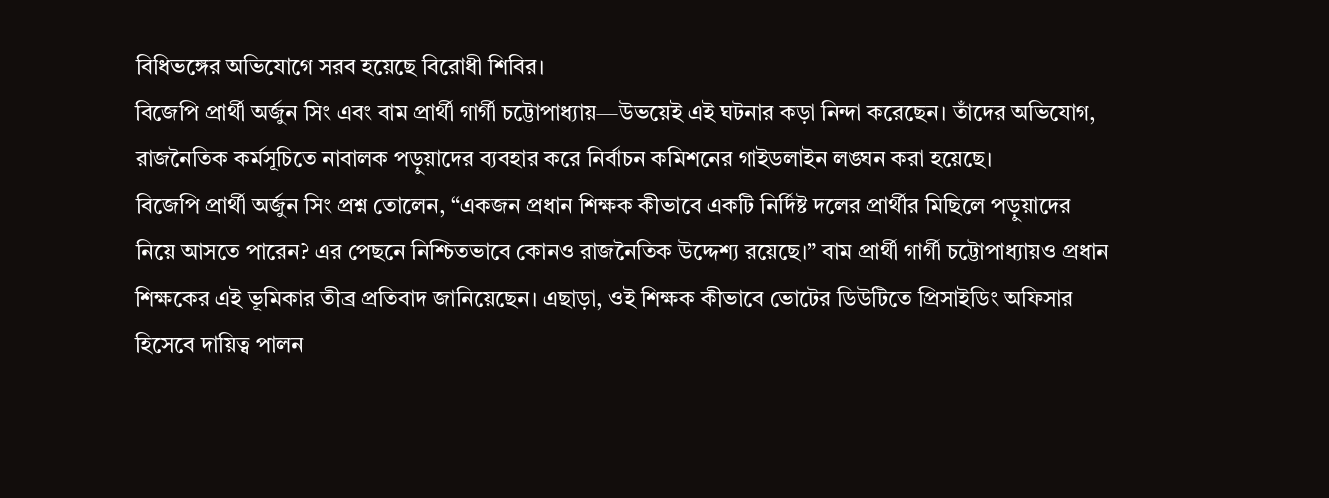বিধিভঙ্গের অভিযোগে সরব হয়েছে বিরোধী শিবির।
বিজেপি প্রার্থী অর্জুন সিং এবং বাম প্রার্থী গার্গী চট্টোপাধ্যায়—উভয়েই এই ঘটনার কড়া নিন্দা করেছেন। তাঁদের অভিযোগ, রাজনৈতিক কর্মসূচিতে নাবালক পড়ুয়াদের ব্যবহার করে নির্বাচন কমিশনের গাইডলাইন লঙ্ঘন করা হয়েছে।
বিজেপি প্রার্থী অর্জুন সিং প্রশ্ন তোলেন, “একজন প্রধান শিক্ষক কীভাবে একটি নির্দিষ্ট দলের প্রার্থীর মিছিলে পড়ুয়াদের নিয়ে আসতে পারেন? এর পেছনে নিশ্চিতভাবে কোনও রাজনৈতিক উদ্দেশ্য রয়েছে।” বাম প্রার্থী গার্গী চট্টোপাধ্যায়ও প্রধান শিক্ষকের এই ভূমিকার তীব্র প্রতিবাদ জানিয়েছেন। এছাড়া, ওই শিক্ষক কীভাবে ভোটের ডিউটিতে প্রিসাইডিং অফিসার হিসেবে দায়িত্ব পালন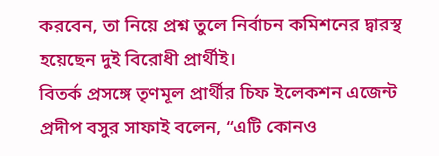করবেন, তা নিয়ে প্রশ্ন তুলে নির্বাচন কমিশনের দ্বারস্থ হয়েছেন দুই বিরোধী প্রার্থীই।
বিতর্ক প্রসঙ্গে তৃণমূল প্রার্থীর চিফ ইলেকশন এজেন্ট প্রদীপ বসুর সাফাই বলেন, “এটি কোনও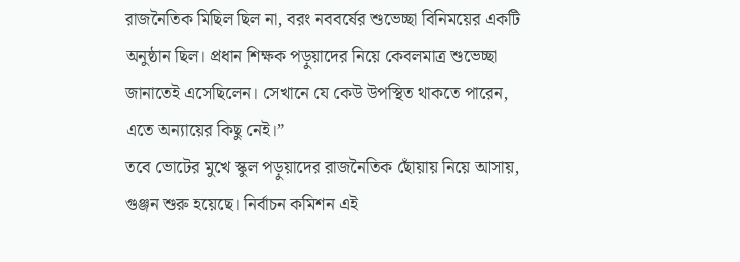রাজনৈতিক মিছিল ছিল না, বরং নববর্ষের শুভেচ্ছা বিনিময়ের একটি অনুষ্ঠান ছিল। প্রধান শিক্ষক পড়ুয়াদের নিয়ে কেবলমাত্র শুভেচ্ছা জানাতেই এসেছিলেন। সেখানে যে কেউ উপস্থিত থাকতে পারেন, এতে অন্যায়ের কিছু নেই।”
তবে ভোটের মুখে স্কুল পড়ুয়াদের রাজনৈতিক ছোঁয়ায় নিয়ে আসায়, গুঞ্জন শুরু হয়েছে। নির্বাচন কমিশন এই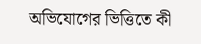অভিযোগের ভিত্তিতে কী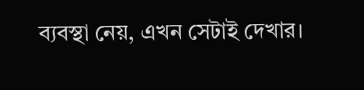ব্যবস্থা নেয়, এখন সেটাই দেখার।